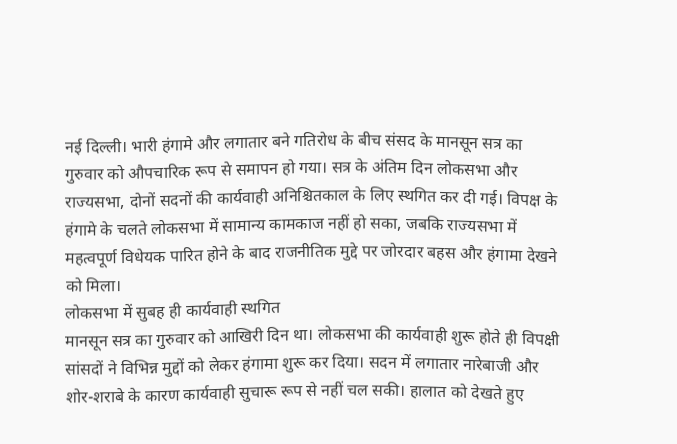नई दिल्ली। भारी हंगामे और लगातार बने गतिरोध के बीच संसद के मानसून सत्र का गुरुवार को औपचारिक रूप से समापन हो गया। सत्र के अंतिम दिन लोकसभा और राज्यसभा, दोनों सदनों की कार्यवाही अनिश्चितकाल के लिए स्थगित कर दी गई। विपक्ष के हंगामे के चलते लोकसभा में सामान्य कामकाज नहीं हो सका, जबकि राज्यसभा में महत्वपूर्ण विधेयक पारित होने के बाद राजनीतिक मुद्दे पर जोरदार बहस और हंगामा देखने को मिला।
लोकसभा में सुबह ही कार्यवाही स्थगित
मानसून सत्र का गुरुवार को आखिरी दिन था। लोकसभा की कार्यवाही शुरू होते ही विपक्षी सांसदों ने विभिन्न मुद्दों को लेकर हंगामा शुरू कर दिया। सदन में लगातार नारेबाजी और शोर-शराबे के कारण कार्यवाही सुचारू रूप से नहीं चल सकी। हालात को देखते हुए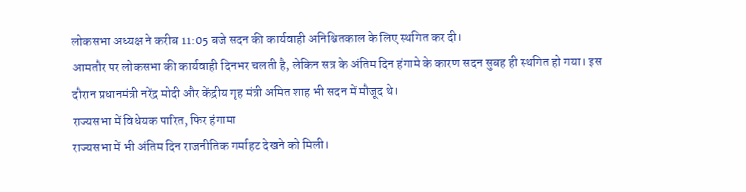लोकसभा अध्यक्ष ने करीब 11:05 बजे सदन की कार्यवाही अनिश्चितकाल के लिए स्थगित कर दी।
आमतौर पर लोकसभा की कार्यवाही दिनभर चलती है, लेकिन सत्र के अंतिम दिन हंगामे के कारण सदन सुबह ही स्थगित हो गया। इस दौरान प्रधानमंत्री नरेंद्र मोदी और केंद्रीय गृह मंत्री अमित शाह भी सदन में मौजूद थे।
राज्यसभा में विधेयक पारित, फिर हंगामा
राज्यसभा में भी अंतिम दिन राजनीतिक गर्माहट देखने को मिली।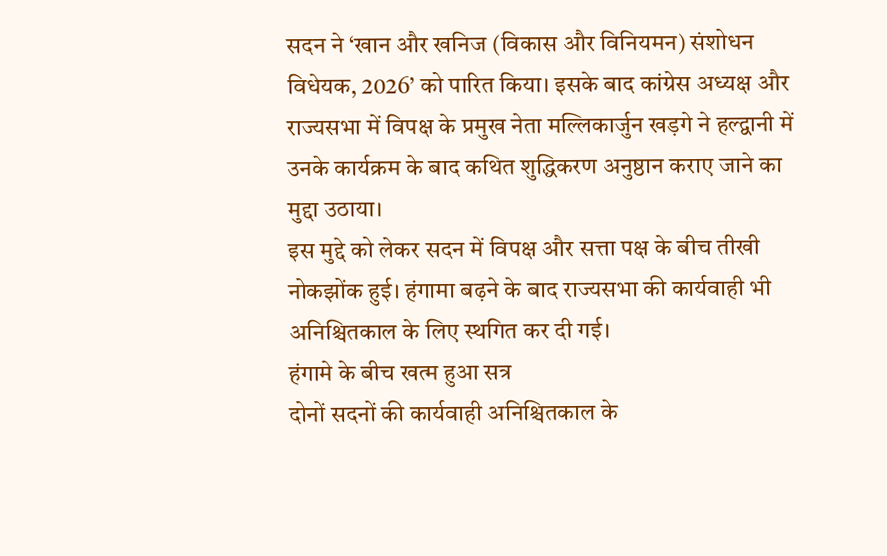सदन ने ‘खान और खनिज (विकास और विनियमन) संशोधन विधेयक, 2026’ को पारित किया। इसके बाद कांग्रेस अध्यक्ष और राज्यसभा में विपक्ष के प्रमुख नेता मल्लिकार्जुन खड़गे ने हल्द्वानी में उनके कार्यक्रम के बाद कथित शुद्धिकरण अनुष्ठान कराए जाने का मुद्दा उठाया।
इस मुद्दे को लेकर सदन में विपक्ष और सत्ता पक्ष के बीच तीखी नोकझोंक हुई। हंगामा बढ़ने के बाद राज्यसभा की कार्यवाही भी अनिश्चितकाल के लिए स्थगित कर दी गई।
हंगामे के बीच खत्म हुआ सत्र
दोनों सदनों की कार्यवाही अनिश्चितकाल के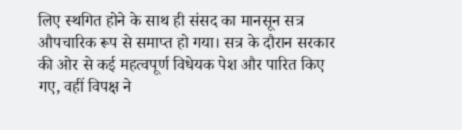लिए स्थगित होने के साथ ही संसद का मानसून सत्र औपचारिक रूप से समाप्त हो गया। सत्र के दौरान सरकार की ओर से कई महत्वपूर्ण विधेयक पेश और पारित किए गए, वहीं विपक्ष ने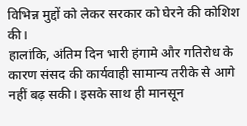विभिन्न मुद्दों को लेकर सरकार को घेरने की कोशिश की।
हालांकि, अंतिम दिन भारी हंगामे और गतिरोध के कारण संसद की कार्यवाही सामान्य तरीके से आगे नहीं बढ़ सकी। इसके साथ ही मानसून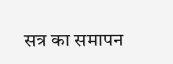सत्र का समापन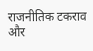राजनीतिक टकराव और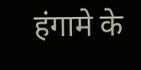हंगामे के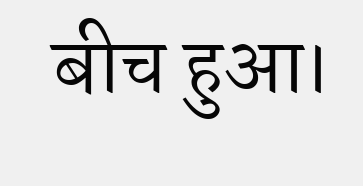बीच हुआ।